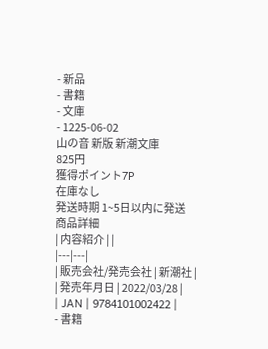- 新品
- 書籍
- 文庫
- 1225-06-02
山の音 新版 新潮文庫
825円
獲得ポイント7P
在庫なし
発送時期 1~5日以内に発送
商品詳細
| 内容紹介 | |
|---|---|
| 販売会社/発売会社 | 新潮社 |
| 発売年月日 | 2022/03/28 |
| JAN | 9784101002422 |
- 書籍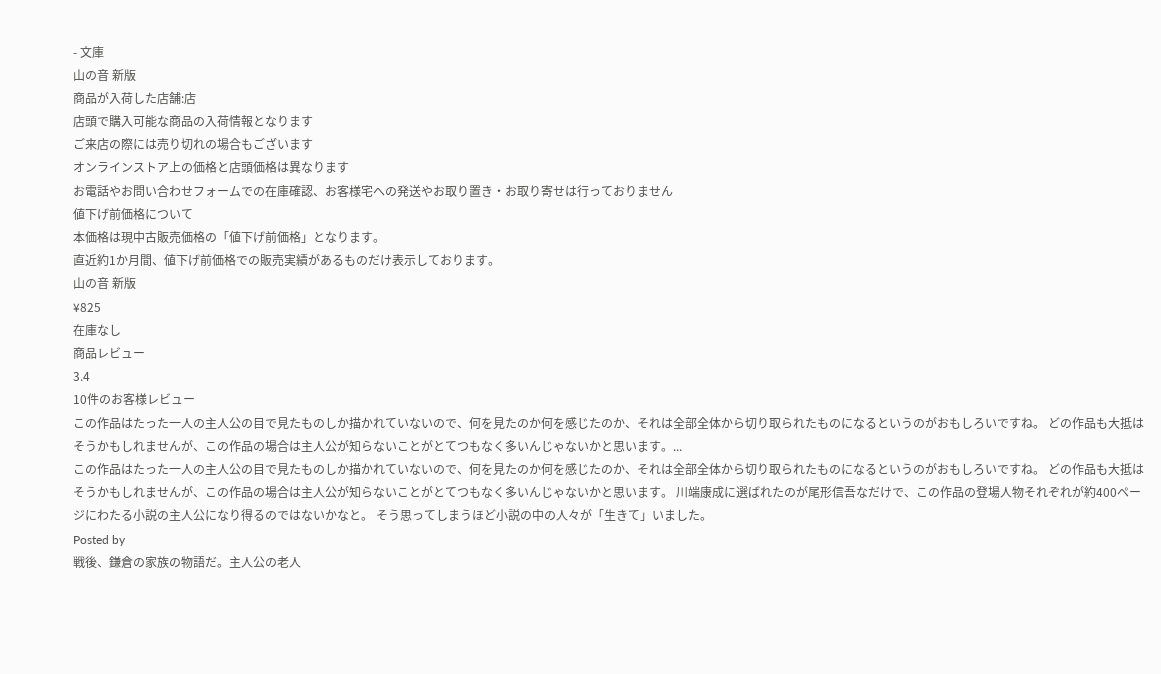- 文庫
山の音 新版
商品が入荷した店舗:店
店頭で購入可能な商品の入荷情報となります
ご来店の際には売り切れの場合もございます
オンラインストア上の価格と店頭価格は異なります
お電話やお問い合わせフォームでの在庫確認、お客様宅への発送やお取り置き・お取り寄せは行っておりません
値下げ前価格について
本価格は現中古販売価格の「値下げ前価格」となります。
直近約1か月間、値下げ前価格での販売実績があるものだけ表示しております。
山の音 新版
¥825
在庫なし
商品レビュー
3.4
10件のお客様レビュー
この作品はたった一人の主人公の目で見たものしか描かれていないので、何を見たのか何を感じたのか、それは全部全体から切り取られたものになるというのがおもしろいですね。 どの作品も大抵はそうかもしれませんが、この作品の場合は主人公が知らないことがとてつもなく多いんじゃないかと思います。...
この作品はたった一人の主人公の目で見たものしか描かれていないので、何を見たのか何を感じたのか、それは全部全体から切り取られたものになるというのがおもしろいですね。 どの作品も大抵はそうかもしれませんが、この作品の場合は主人公が知らないことがとてつもなく多いんじゃないかと思います。 川端康成に選ばれたのが尾形信吾なだけで、この作品の登場人物それぞれが約400ページにわたる小説の主人公になり得るのではないかなと。 そう思ってしまうほど小説の中の人々が「生きて」いました。
Posted by
戦後、鎌倉の家族の物語だ。主人公の老人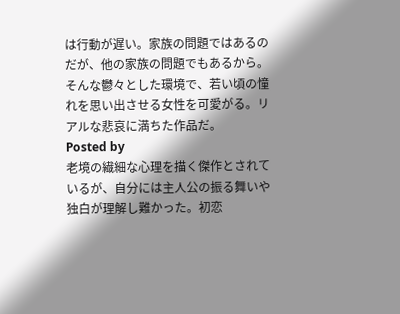は行動が遅い。家族の問題ではあるのだが、他の家族の問題でもあるから。そんな鬱々とした環境で、若い頃の憧れを思い出させる女性を可愛がる。リアルな悲哀に満ちた作品だ。
Posted by
老境の繊細な心理を描く傑作とされているが、自分には主人公の振る舞いや独白が理解し難かった。初恋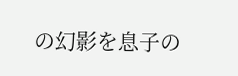の幻影を息子の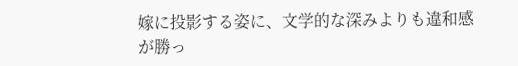嫁に投影する姿に、文学的な深みよりも違和感が勝っ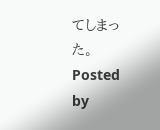てしまった。
Posted by